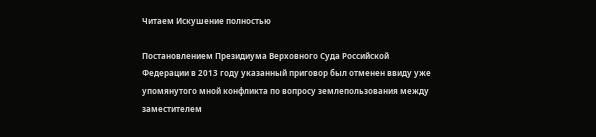Читаем Искушение полностью

Постановлением Президиума Верховного Суда Российской Федерации в 2013 году указанный приговор был отменен ввиду уже упомянутого мной конфликта по вопросу землепользования между заместителем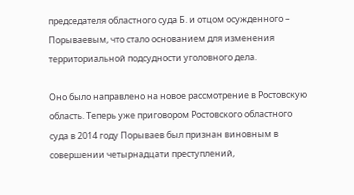председателя областного суда Б. и отцом осужденного – Порываевым, что стало основанием для изменения территориальной подсудности уголовного дела.

Оно было направлено на новое рассмотрение в Ростовскую область. Теперь уже приговором Ростовского областного суда в 2014 году Порываев был признан виновным в совершении четырнадцати преступлений,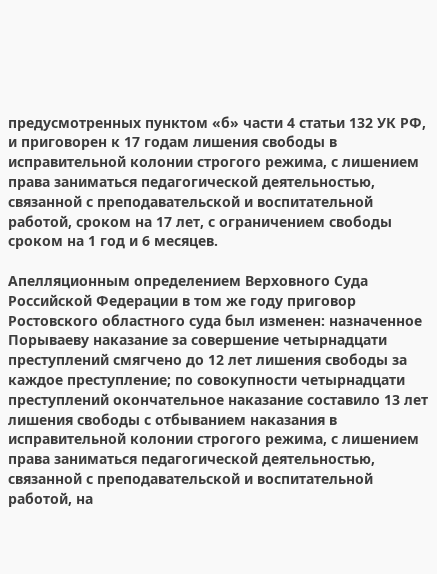предусмотренных пунктом «б» части 4 статьи 132 УК РФ, и приговорен к 17 годам лишения свободы в исправительной колонии строгого режима, с лишением права заниматься педагогической деятельностью, связанной с преподавательской и воспитательной работой, сроком на 17 лет, с ограничением свободы сроком на 1 год и 6 месяцев.

Апелляционным определением Верховного Суда Российской Федерации в том же году приговор Ростовского областного суда был изменен: назначенное Порываеву наказание за совершение четырнадцати преступлений смягчено до 12 лет лишения свободы за каждое преступление; по совокупности четырнадцати преступлений окончательное наказание составило 13 лет лишения свободы с отбыванием наказания в исправительной колонии строгого режима, с лишением права заниматься педагогической деятельностью, связанной с преподавательской и воспитательной работой, на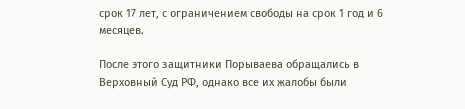срок 17 лет, с ограничением свободы на срок 1 год и 6 месяцев.

После этого защитники Порываева обращались в Верховный Суд РФ, однако все их жалобы были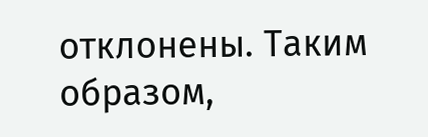отклонены. Таким образом,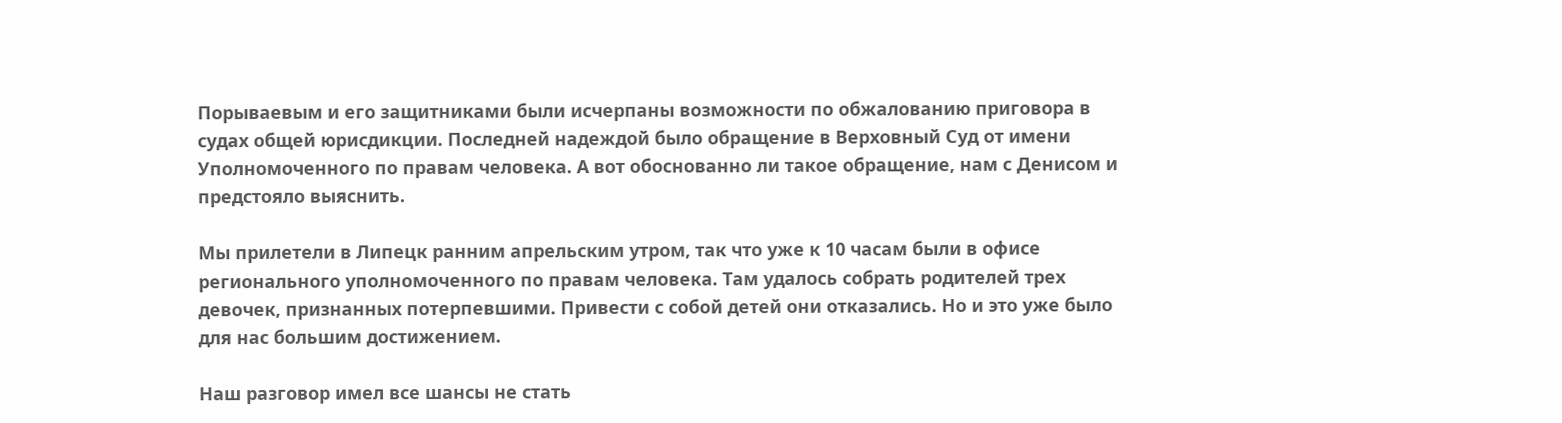Порываевым и его защитниками были исчерпаны возможности по обжалованию приговора в судах общей юрисдикции. Последней надеждой было обращение в Верховный Суд от имени Уполномоченного по правам человека. А вот обоснованно ли такое обращение, нам с Денисом и предстояло выяснить.

Мы прилетели в Липецк ранним апрельским утром, так что уже к 10 часам были в офисе регионального уполномоченного по правам человека. Там удалось собрать родителей трех девочек, признанных потерпевшими. Привести с собой детей они отказались. Но и это уже было для нас большим достижением.

Наш разговор имел все шансы не стать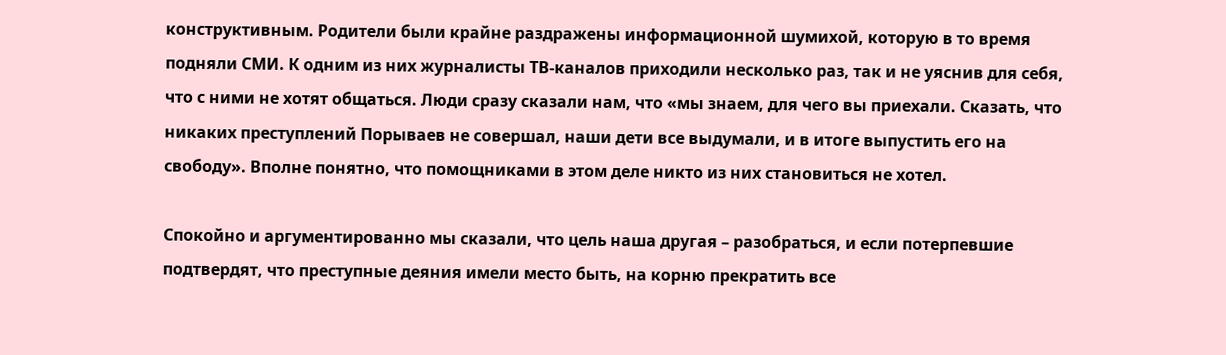конструктивным. Родители были крайне раздражены информационной шумихой, которую в то время подняли СМИ. К одним из них журналисты ТВ-каналов приходили несколько раз, так и не уяснив для себя, что с ними не хотят общаться. Люди сразу сказали нам, что «мы знаем, для чего вы приехали. Сказать, что никаких преступлений Порываев не совершал, наши дети все выдумали, и в итоге выпустить его на свободу». Вполне понятно, что помощниками в этом деле никто из них становиться не хотел.

Спокойно и аргументированно мы сказали, что цель наша другая – разобраться, и если потерпевшие подтвердят, что преступные деяния имели место быть, на корню прекратить все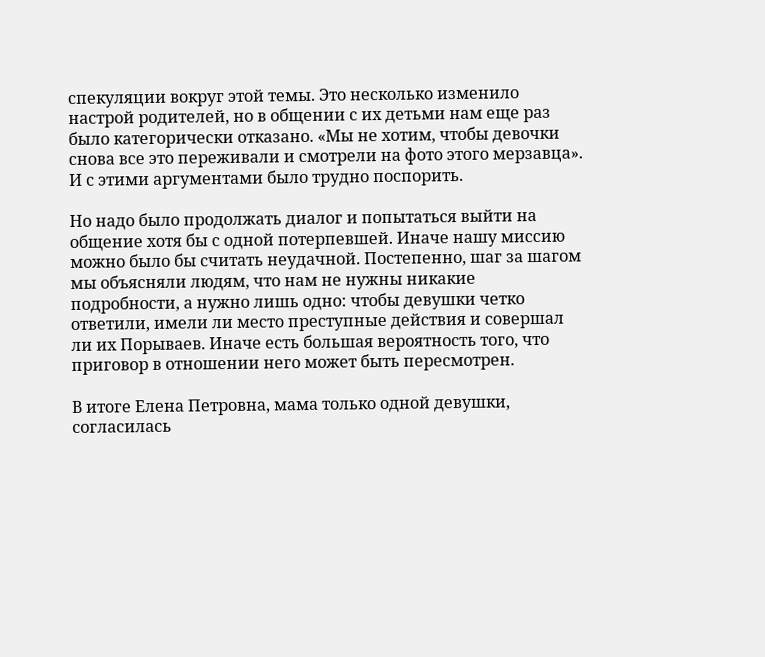спекуляции вокруг этой темы. Это несколько изменило настрой родителей, но в общении с их детьми нам еще раз было категорически отказано. «Мы не хотим, чтобы девочки снова все это переживали и смотрели на фото этого мерзавца». И с этими аргументами было трудно поспорить.

Но надо было продолжать диалог и попытаться выйти на общение хотя бы с одной потерпевшей. Иначе нашу миссию можно было бы считать неудачной. Постепенно, шаг за шагом мы объясняли людям, что нам не нужны никакие подробности, а нужно лишь одно: чтобы девушки четко ответили, имели ли место преступные действия и совершал ли их Порываев. Иначе есть большая вероятность того, что приговор в отношении него может быть пересмотрен.

В итоге Елена Петровна, мама только одной девушки, согласилась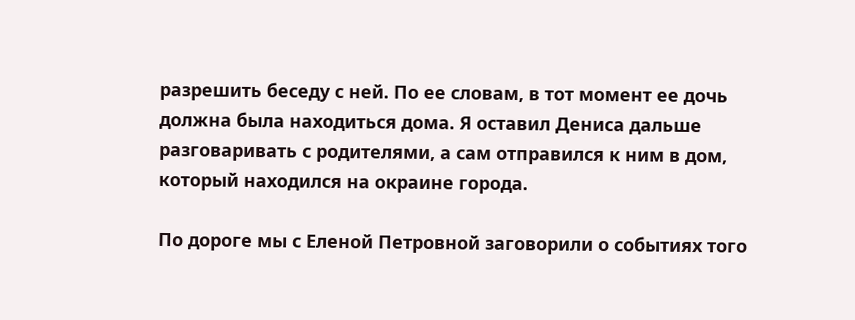разрешить беседу с ней. По ее словам, в тот момент ее дочь должна была находиться дома. Я оставил Дениса дальше разговаривать с родителями, а сам отправился к ним в дом, который находился на окраине города.

По дороге мы с Еленой Петровной заговорили о событиях того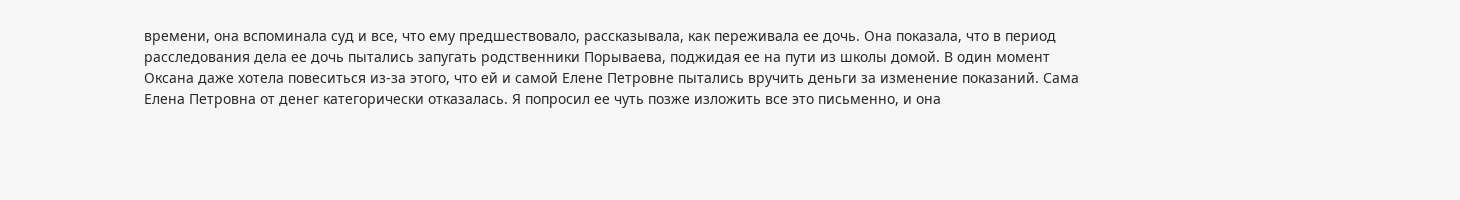времени, она вспоминала суд и все, что ему предшествовало, рассказывала, как переживала ее дочь. Она показала, что в период расследования дела ее дочь пытались запугать родственники Порываева, поджидая ее на пути из школы домой. В один момент Оксана даже хотела повеситься из-за этого, что ей и самой Елене Петровне пытались вручить деньги за изменение показаний. Сама Елена Петровна от денег категорически отказалась. Я попросил ее чуть позже изложить все это письменно, и она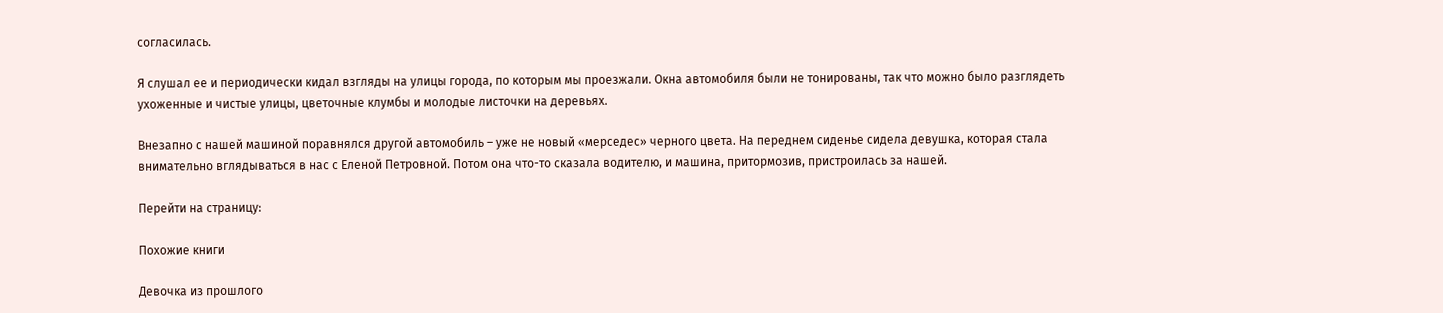согласилась.

Я слушал ее и периодически кидал взгляды на улицы города, по которым мы проезжали. Окна автомобиля были не тонированы, так что можно было разглядеть ухоженные и чистые улицы, цветочные клумбы и молодые листочки на деревьях.

Внезапно с нашей машиной поравнялся другой автомобиль – уже не новый «мерседес» черного цвета. На переднем сиденье сидела девушка, которая стала внимательно вглядываться в нас с Еленой Петровной. Потом она что-то сказала водителю, и машина, притормозив, пристроилась за нашей.

Перейти на страницу:

Похожие книги

Девочка из прошлого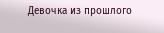Девочка из прошлого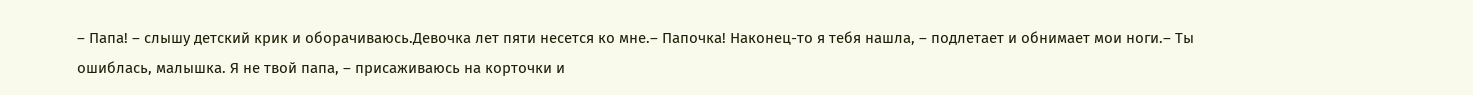– Папа! – слышу детский крик и оборачиваюсь.Девочка лет пяти несется ко мне.– Папочка! Наконец-то я тебя нашла, – подлетает и обнимает мои ноги.– Ты ошиблась, малышка. Я не твой папа, – присаживаюсь на корточки и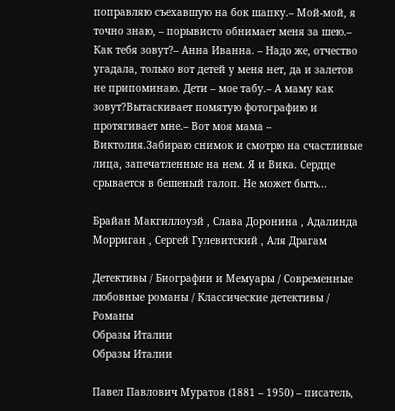поправляю съехавшую на бок шапку.– Мой-мой, я точно знаю, – порывисто обнимает меня за шею.– Как тебя зовут?– Анна Иванна. – Надо же, отчество угадала, только вот детей у меня нет, да и залетов не припоминаю. Дети – мое табу.– А маму как зовут?Вытаскивает помятую фотографию и протягивает мне.– Вот моя мама – Виктолия.Забираю снимок и смотрю на счастливые лица, запечатленные на нем. Я и Вика. Сердце срывается в бешеный галоп. Не может быть...

Брайан Макгиллоуэй , Слава Доронина , Адалинда Морриган , Сергей Гулевитский , Аля Драгам

Детективы / Биографии и Мемуары / Современные любовные романы / Классические детективы / Романы
Образы Италии
Образы Италии

Павел Павлович Муратов (1881 – 1950) – писатель,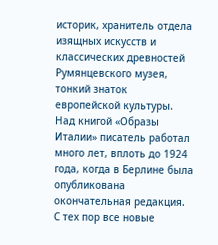историк, хранитель отдела изящных искусств и классических древностей Румянцевского музея, тонкий знаток европейской культуры. Над книгой «Образы Италии» писатель работал много лет, вплоть до 1924 года, когда в Берлине была опубликована окончательная редакция. С тех пор все новые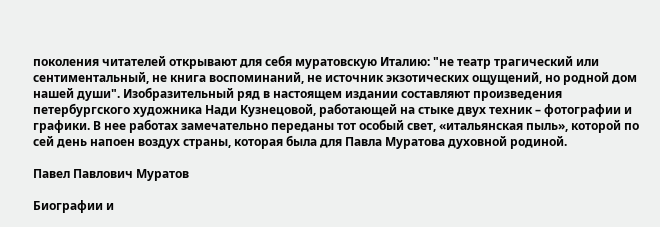поколения читателей открывают для себя муратовскую Италию: "не театр трагический или сентиментальный, не книга воспоминаний, не источник экзотических ощущений, но родной дом нашей души". Изобразительный ряд в настоящем издании составляют произведения петербургского художника Нади Кузнецовой, работающей на стыке двух техник – фотографии и графики. В нее работах замечательно переданы тот особый свет, «итальянская пыль», которой по сей день напоен воздух страны, которая была для Павла Муратова духовной родиной.

Павел Павлович Муратов

Биографии и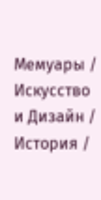Мемуары / Искусство и Дизайн / История /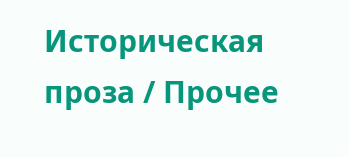Историческая проза / Прочее